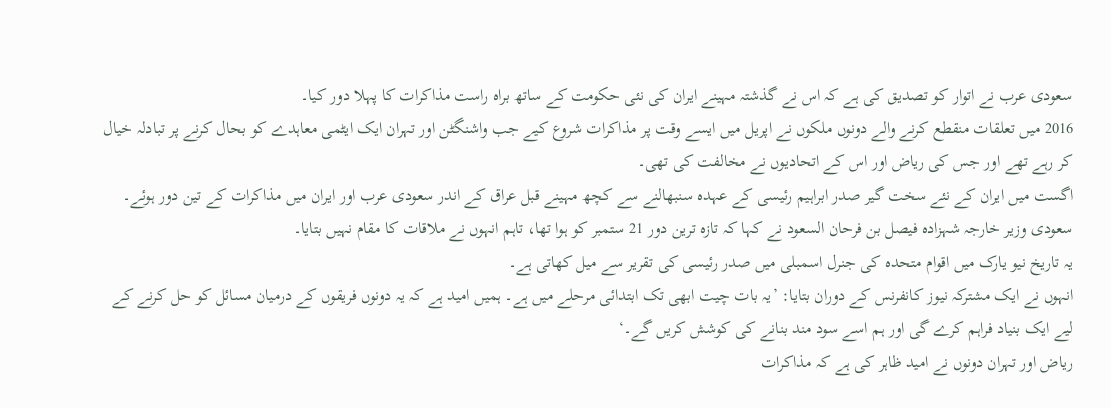سعودی عرب نے اتوار کو تصدیق کی ہے کہ اس نے گذشتہ مہینے ایران کی نئی حکومت کے ساتھ براہ راست مذاکرات کا پہلا دور کیا۔
2016 میں تعلقات منقطع کرنے والے دونوں ملکوں نے اپریل میں ایسے وقت پر مذاکرات شروع کیے جب واشنگٹن اور تہران ایک ایٹمی معاہدے کو بحال کرنے پر تبادلہ خیال کر رہے تھے اور جس کی ریاض اور اس کے اتحادیوں نے مخالفت کی تھی۔
اگست میں ایران کے نئے سخت گیر صدر ابراہیم رئیسی کے عہدہ سنبھالنے سے کچھ مہینے قبل عراق کے اندر سعودی عرب اور ایران میں مذاکرات کے تین دور ہوئے۔
سعودی وزیر خارجہ شہزادہ فیصل بن فرحان السعود نے کہا کہ تازہ ترین دور 21 ستمبر کو ہوا تھا، تاہم انہوں نے ملاقات کا مقام نہیں بتایا۔
یہ تاریخ نیو یارک میں اقوام متحدہ کی جنرل اسمبلی میں صدر رئیسی کی تقریر سے میل کھاتی ہے۔
انہوں نے ایک مشترکہ نیوز کانفرنس کے دوران بتایا: ’یہ بات چیت ابھی تک ابتدائی مرحلے میں ہے۔ ہمیں امید ہے کہ یہ دونوں فریقوں کے درمیان مسائل کو حل کرنے کے لیے ایک بنیاد فراہم کرے گی اور ہم اسے سود مند بنانے کی کوشش کریں گے۔‘
ریاض اور تہران دونوں نے امید ظاہر کی ہے کہ مذاکرات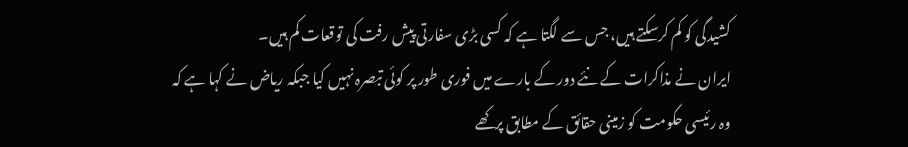کشیدگی کو کم کرسکتے ہیں، جس سے لگتا ہے کہ کسی بڑی سفارتی پیش رفت کی توقعات کم ہیں۔
ایران نے مذاکرات کے نئے دور کے بارے میں فوری طور پر کوئی تبصرہ نہیں کیا جبکہ ریاض نے کہا ہے کہ وہ رئیسی حکومت کو زمینی حقائق کے مطابق پرکھے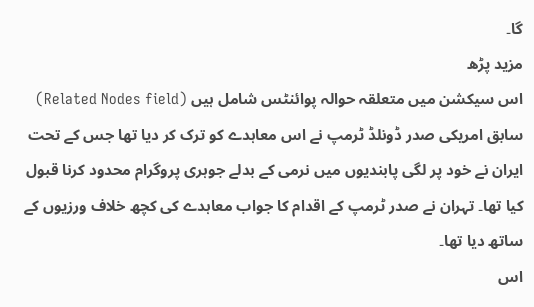گا۔
مزید پڑھ
اس سیکشن میں متعلقہ حوالہ پوائنٹس شامل ہیں (Related Nodes field)
سابق امریکی صدر ڈونلڈ ٹرمپ نے اس معاہدے کو ترک کر دیا تھا جس کے تحت ایران نے خود پر لگی پابندیوں میں نرمی کے بدلے جوہری پروگرام محدود کرنا قبول کیا تھا۔ تہران نے صدر ٹرمپ کے اقدام کا جواب معاہدے کی کچھ خلاف ورزیوں کے ساتھ دیا تھا۔
اس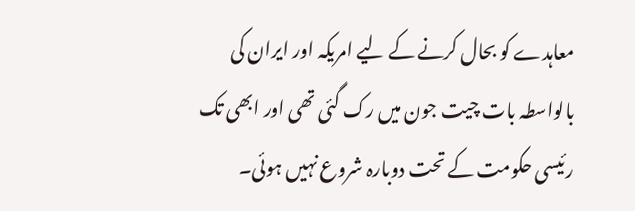معاہدے کو بحال کرنے کے لیے امریکہ اور ایران کی بالواسطہ بات چیت جون میں رک گئی تھی اور ابھی تک رئیسی حکومت کے تحت دوبارہ شروع نہیں ہوئی۔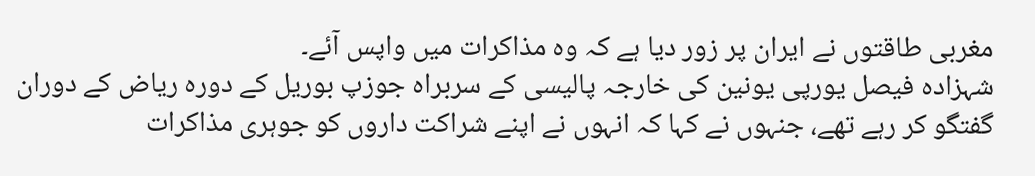مغربی طاقتوں نے ایران پر زور دیا ہے کہ وہ مذاکرات میں واپس آئے۔
شہزادہ فیصل یورپی یونین کی خارجہ پالیسی کے سربراہ جوزپ بوریل کے دورہ ریاض کے دوران گفتگو کر رہے تھے، جنہوں نے کہا کہ انہوں نے اپنے شراکت داروں کو جوہری مذاکرات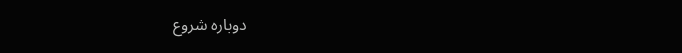دوبارہ شروع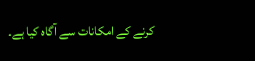کرنے کے امکانات سے آگاہ کیا ہے۔